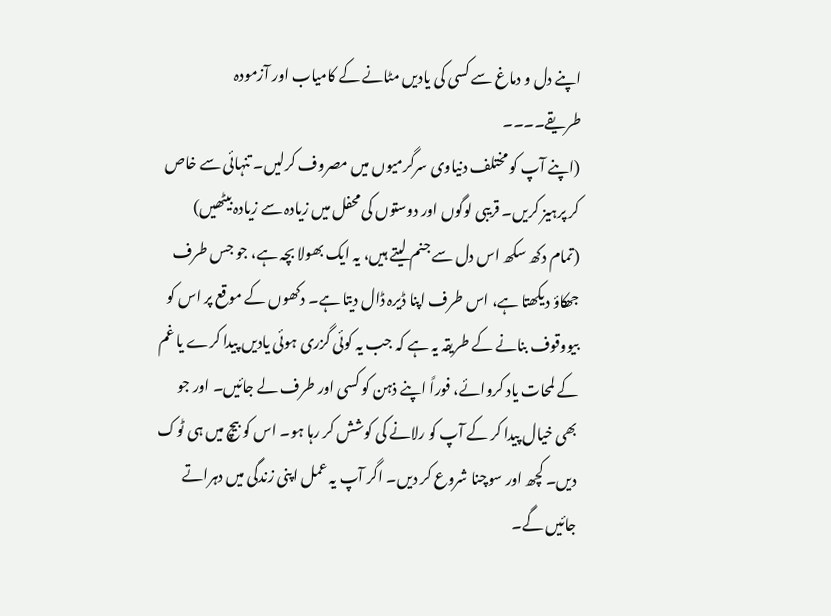اپنے دل و دماغ سے کسی کی یادیں مٹانے کے کامیاب اور آزمودہ طریقے۔۔۔۔
(اپنے آپ کو مختلف دنیاوی سرگرمیوں میں مصروف کرلیں۔ تنہائی سے خاص کر پرہیز کریں۔ قریبی لوگوں اور دوستوں کی محفل میں زیادہ سے زیادہ بیٹھیں)
(تمام دکھ سکھ اس دل سے جنم لیتے ہیں، یہ ایک بھولا بچہ ہے، جو جس طرف جھکاؤ دیکھتا ہے، اس طرف اپنا ڈیرہ ڈال دیتا ہے۔ دکھوں کے موقع پر اس کو بیووقوف بنانے کے طریقہ یہ ہے کہ جب یہ کوئی گزری ہوئی یادیں پیدا کرے یا غم کے لمحات یاد کروائے، فوراً اپنے ذہن کو کسی اور طرف لے جائیں۔ اور جو بھی خیال پیدا کر کے آپ کو رلانے کی کوشش کر رہا ہو۔ اس کو بیچ میں ہی ٹوک دیں۔ کچھ اور سوچنا شروع کر دیں۔ اگر آپ یہ عمل اپنی زندگی میں دہراتے جائیں گے۔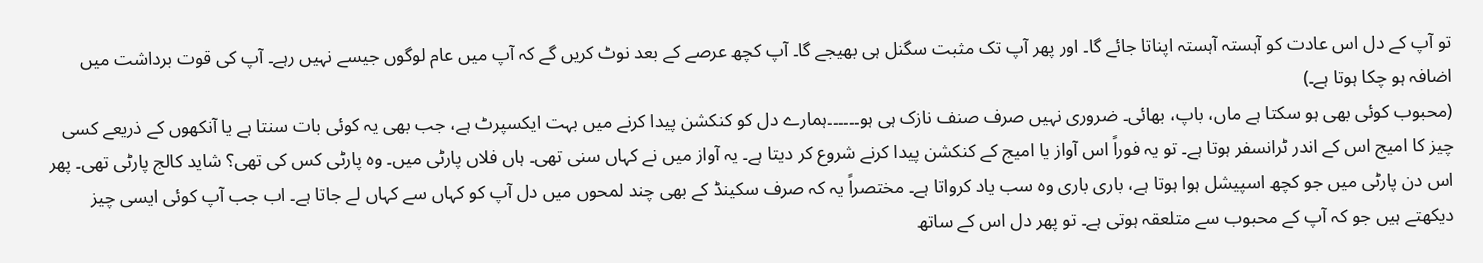تو آپ کے دل اس عادت کو آہستہ آہستہ اپناتا جائے گا۔ اور پھر آپ تک مثبت سگنل ہی بھیجے گا۔ آپ کچھ عرصے کے بعد نوٹ کریں گے کہ آپ میں عام لوگوں جیسے نہیں رہے۔ آپ کی قوت برداشت میں اضافہ ہو چکا ہوتا ہے۔)
(محبوب کوئی بھی ہو سکتا ہے ماں، باپ، بھائی۔ ضروری نہیں صرف صنف نازک ہی ہو۔۔۔۔۔۔ہمارے دل کو کنکشن پیدا کرنے میں بہت ایکسپرٹ ہے، جب بھی یہ کوئی بات سنتا ہے یا آنکھوں کے ذریعے کسی چیز کا امیج اس کے اندر ٹرانسفر ہوتا ہے۔ تو یہ فوراً اس آواز یا امیج کے کنکشن پیدا کرنے شروع کر دیتا ہے۔ یہ آواز میں نے کہاں سنی تھی۔ ہاں فلاں پارٹی میں۔ وہ پارٹی کس کی تھی؟ شاید کالج پارٹی تھی۔ پھر اس دن پارٹی میں جو کچھ اسپیشل ہوا ہوتا ہے، باری باری وہ سب یاد کرواتا ہے۔ مختصراً یہ کہ صرف سکینڈ کے بھی چند لمحوں میں دل آپ کو کہاں سے کہاں لے جاتا ہے۔ اب جب آپ کوئی ایسی چیز دیکھتے ہیں جو کہ آپ کے محبوب سے متلعقہ ہوتی ہے۔ تو پھر دل اس کے ساتھ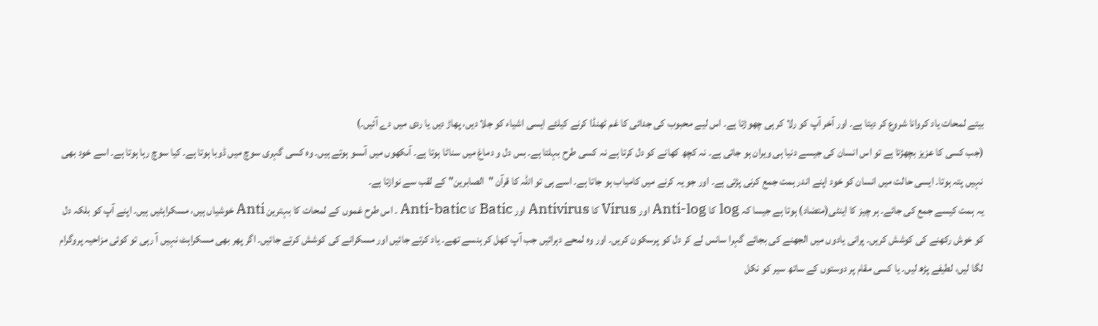بیتے لمحات یاد کروانا شروع کر دیتا ہے۔ اور آخر آپ کو رلا کر ہی چھوڑتا ہے۔ اس لیے محبوب کی جدائی کا غم ٹھنڈا کرنے کیلئے ایسی اشیاء کو جلا دیں، پھاڑ دیں یا ردی میں دے آئیں۔)
(جب کسی کا عزیز بچھڑتا ہے تو اس انسان کی جیسے دنیا ہی ویران ہو جاتی ہے۔ نہ کچھ کھانے کو دل کرتا ہے نہ کسی طرح بہلتا ہے۔ بس دل و دماغ میں سناٹا ہوتا ہے۔ آںکھوں میں آںسو ہوتے ہیں۔ وہ کسی گہری سوچ میں ڈوبا ہوتا ہے۔ کیا سوچ رہا ہوتا ہے۔ اسے خود بھی نہیں پتہ ہوتا۔ ایسی حالت میں انسان کو خود اپنے اندر ہمت جمع کرنی پڑتی ہے۔ اور جو یہ کرنے میں کامیاب ہو جاتا ہے۔ اسے ہی تو اللہ کا قرآن "الصابرین" کے لقب سے نوازتا ہے۔
یہ ہمت کیسے جمع کی جائے۔ ہر چیز کا اینٹی(متضاد) ہوتا ہے جیسا کہ log کا Anti-log اور Virus کا Antivirus اور Batic کا Anti-batic ۔ اس طرح غموں کے لمحات کا بہترین Anti خوشیاں ہیں، مسکراہٹیں ہیں۔ اپنے آپ کو بلکہ دل کو خوش رکھنے کی کوشش کریں۔ پرانی یادوں میں الجھنے کی بجائے گہرا سانس لے کر دل کو پرسکون کریں۔ اور وہ لمحے دہرائیں جب آپ کھل کر ہنسے تھے۔ یاد کرتے جائیں اور مسکرانے کی کوشش کرتے جائیں۔ اگر پھر بھی مسکراہٹ نہیں آ رہی تو کوئی مزاحیہ پروگرام لگا لیں، لطیفے پڑھ لیں۔ یا کسی مقام پر دوستوں کے ساتھ سیر کو نکل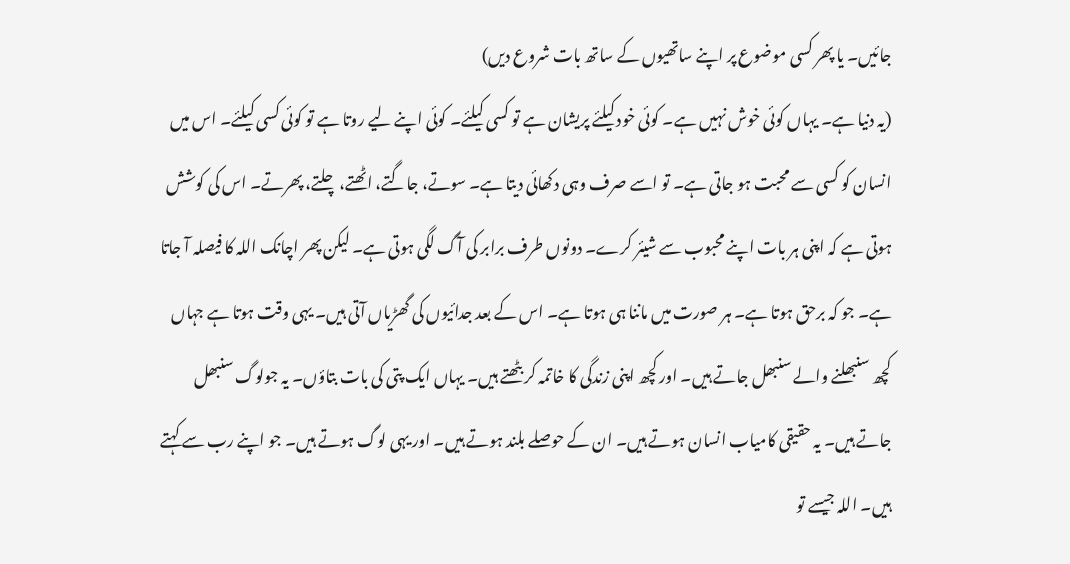جائیں۔ یا پھر کسی موضوع پر اپنے ساتھیوں کے ساتھ بات شروع دیں)
(یہ دنیا ہے۔ یہاں کوئی خوش نہیں ہے۔ کوئی خود کیلئے پریشان ہے تو کسی کیلئے۔ کوئی اپنے لیے روتا ہے تو کوئی کسی کیلئے۔ اس میں انسان کو کسی سے محبت ہو جاتی ہے۔ تو اسے صرف وہی دکھائی دیتا ہے۔ سوتے، جاگتے، اٹھتے، چلتے، پھرتے۔ اس کی کوشش ہوتی ہے کہ اپنی ہر بات اپنے محبوب سے شیئر کرے۔ دونوں طرف برابر کی آگ لگی ہوتی ہے۔ لیکن پھر اچانک اللہ کا فیصلہ آ جاتا ہے۔ جو کہ برحق ہوتا ہے۔ ہر صورت میں ماننا ہی ہوتا ہے۔ اس کے بعد جدائیوں کی گھڑیاں آتی ہیں۔ یہی وقت ہوتا ہے جہاں کچھ سنبھلنے والے سنبھل جاتے ہیں۔ اور کچھ اپنی زندگی کا خاتمہ کر بٹھتے ہیں۔ یہاں ایک پتی کی بات بتاؤں۔ یہ جولوگ سنبھل جاتے ہیں۔ یہ حقیقی کامیاب انسان ہوتے ہیں۔ ان کے حوصلے بلند ہوتے ہیں۔ اور یہی لوگ ہوتے ہیں۔ جو اپنے رب سے کہتے ہیں۔ اللہ جیسے تو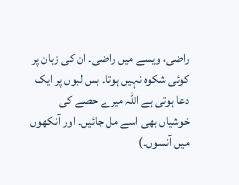راضی، ویسے میں راضی۔ ان کی زبان پر کوئی شکوہ نہیں ہوتا۔ بس لبوں پر ایک دعا ہوتی ہے اللہ میرے حصے کی خوشیاں بھی اسے مل جائیں۔ اور آنکھوں میں آنسوں۔)